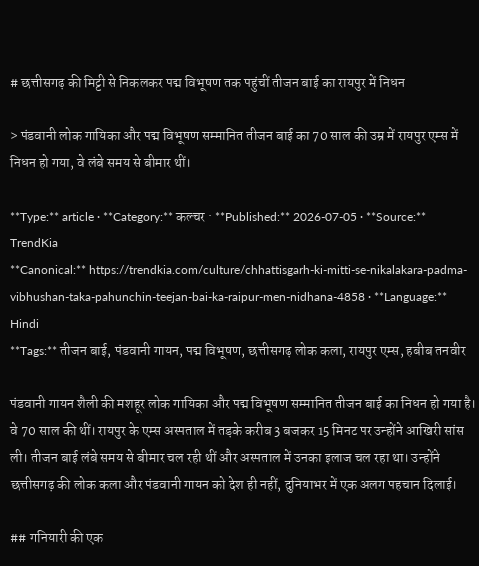# छत्तीसगढ़ की मिट्टी से निकलकर पद्म विभूषण तक पहुंचीं तीजन बाई का रायपुर में निधन

> पंडवानी लोक गायिका और पद्म विभूषण सम्मानित तीजन बाई का 70 साल की उम्र में रायपुर एम्स में निधन हो गया, वे लंबे समय से बीमार थीं।

**Type:** article · **Category:** कल्चर · **Published:** 2026-07-05 · **Source:** TrendKia
**Canonical:** https://trendkia.com/culture/chhattisgarh-ki-mitti-se-nikalakara-padma-vibhushan-taka-pahunchin-teejan-bai-ka-raipur-men-nidhana-4858 · **Language:** Hindi
**Tags:** तीजन बाई, पंडवानी गायन, पद्म विभूषण, छत्तीसगढ़ लोक कला, रायपुर एम्स, हबीब तनवीर

पंडवानी गायन शैली की मशहूर लोक गायिका और पद्म विभूषण सम्मानित तीजन बाई का निधन हो गया है। वे 70 साल की थीं। रायपुर के एम्स अस्पताल में तड़के करीब 3 बजकर 15 मिनट पर उन्होंने आखिरी सांस ली। तीजन बाई लंबे समय से बीमार चल रही थीं और अस्पताल में उनका इलाज चल रहा था। उन्होंने छत्तीसगढ़ की लोक कला और पंडवानी गायन को देश ही नहीं, दुनियाभर में एक अलग पहचान दिलाई।

## गनियारी की एक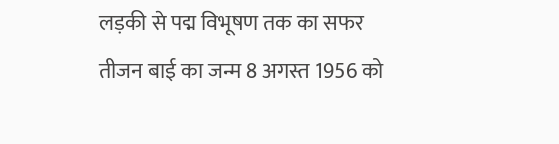लड़की से पद्म विभूषण तक का सफर
तीजन बाई का जन्म 8 अगस्त 1956 को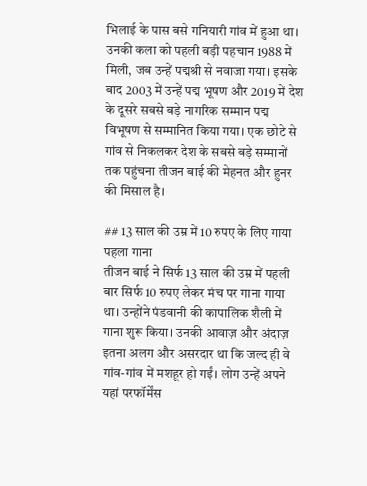भिलाई के पास बसे गनियारी गांव में हुआ था। उनकी कला को पहली बड़ी पहचान 1988 में मिली, जब उन्हें पद्मश्री से नवाजा गया। इसके बाद 2003 में उन्हें पद्म भूषण और 2019 में देश के दूसरे सबसे बड़े नागरिक सम्मान पद्म विभूषण से सम्मानित किया गया। एक छोटे से गांव से निकलकर देश के सबसे बड़े सम्मानों तक पहुंचना तीजन बाई की मेहनत और हुनर की मिसाल है।

## 13 साल की उम्र में 10 रुपए के लिए गाया पहला गाना
तीजन बाई ने सिर्फ 13 साल की उम्र में पहली बार सिर्फ 10 रुपए लेकर मंच पर गाना गाया था। उन्होंने पंडवानी की कापालिक शैली में गाना शुरू किया। उनकी आवाज़ और अंदाज़ इतना अलग और असरदार था कि जल्द ही वे गांव-गांव में मशहूर हो गईं। लोग उन्हें अपने यहां परफॉर्मेंस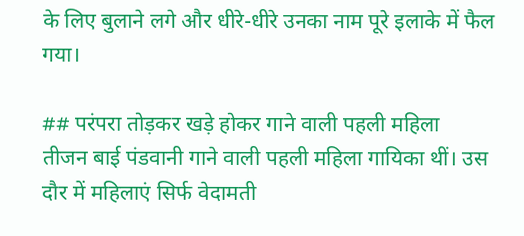के लिए बुलाने लगे और धीरे-धीरे उनका नाम पूरे इलाके में फैल गया।

## परंपरा तोड़कर खड़े होकर गाने वाली पहली महिला
तीजन बाई पंडवानी गाने वाली पहली महिला गायिका थीं। उस दौर में महिलाएं सिर्फ वेदामती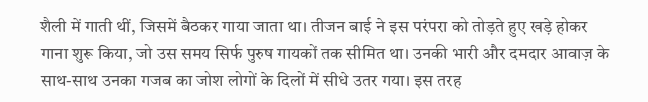शैली में गाती थीं, जिसमें बैठकर गाया जाता था। तीजन बाई ने इस परंपरा को तोड़ते हुए खड़े होकर गाना शुरू किया, जो उस समय सिर्फ पुरुष गायकों तक सीमित था। उनकी भारी और दमदार आवाज़ के साथ-साथ उनका गजब का जोश लोगों के दिलों में सीधे उतर गया। इस तरह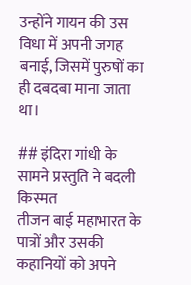उन्होंने गायन की उस विधा में अपनी जगह बनाई, जिसमें पुरुषों का ही दबदबा माना जाता था।

## इंदिरा गांधी के सामने प्रस्तुति ने बदली किस्मत
तीजन बाई महाभारत के पात्रों और उसकी कहानियों को अपने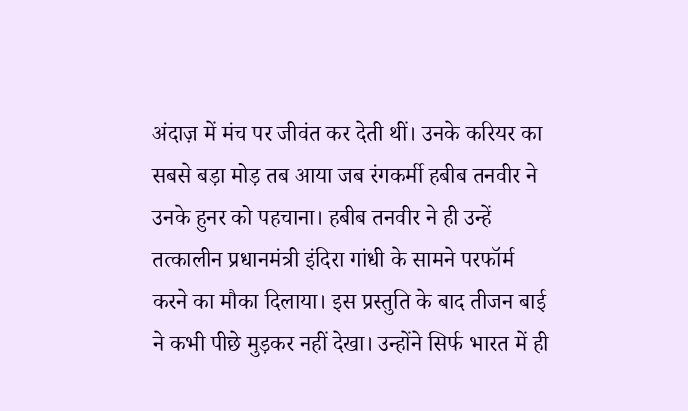अंदाज़ में मंच पर जीवंत कर देती थीं। उनके करियर का सबसे बड़ा मोड़ तब आया जब रंगकर्मी हबीब तनवीर ने उनके हुनर को पहचाना। हबीब तनवीर ने ही उन्हें तत्कालीन प्रधानमंत्री इंदिरा गांधी के सामने परफॉर्म करने का मौका दिलाया। इस प्रस्तुति के बाद तीजन बाई ने कभी पीछे मुड़कर नहीं देखा। उन्होंने सिर्फ भारत में ही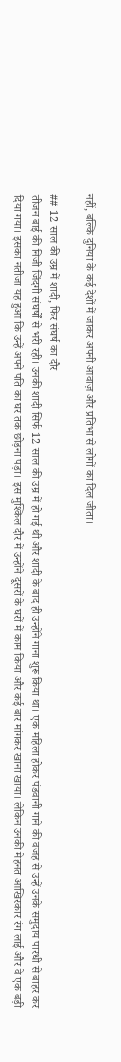नहीं, बल्कि दुनिया के कई देशों में जाकर अपनी आवाज़ और प्रतिभा से लोगों का दिल जीता।

## 12 साल की उम्र में शादी, फिर संघर्ष का दौर
तीजन बाई की निजी जिंदगी संघर्षों से भरी रही। उनकी शादी सिर्फ 12 साल की उम्र में हो गई थी और शादी के बाद ही उन्होंने गाना शुरू किया था। एक महिला होकर पंडवानी गाने की वजह से उन्हें उनके समुदाय पारधी से बाहर कर दिया गया। इसका नतीजा यह हुआ कि उन्हें अपने पति का घर तक छोड़ना पड़ा। इस मुश्किल दौर में उन्होंने दूसरों के घरों में काम किया और कई बार मांगकर खाना खाया। लेकिन उनकी मेहनत आखिरकार रंग लाई और वे एक बड़ी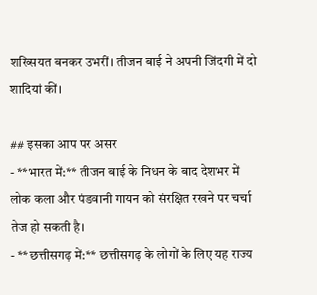शख्सियत बनकर उभरीं। तीजन बाई ने अपनी जिंदगी में दो शादियां कीं।

## इसका आप पर असर
- **भारत में:** तीजन बाई के निधन के बाद देशभर में लोक कला और पंडवानी गायन को संरक्षित रखने पर चर्चा तेज हो सकती है।
- **छत्तीसगढ़ में:** छत्तीसगढ़ के लोगों के लिए यह राज्य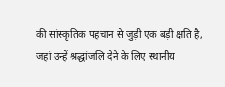की सांस्कृतिक पहचान से जुड़ी एक बड़ी क्षति है, जहां उन्हें श्रद्धांजलि देने के लिए स्थानीय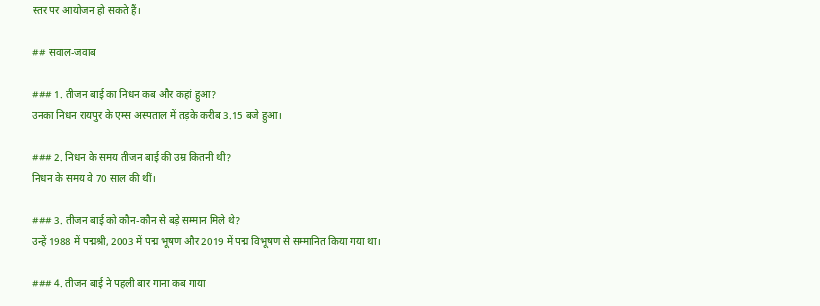स्तर पर आयोजन हो सकते हैं।

## सवाल-जवाब

### 1. तीजन बाई का निधन कब और कहां हुआ?
उनका निधन रायपुर के एम्स अस्पताल में तड़के करीब 3.15 बजे हुआ।

### 2. निधन के समय तीजन बाई की उम्र कितनी थी?
निधन के समय वे 70 साल की थीं।

### 3. तीजन बाई को कौन-कौन से बड़े सम्मान मिले थे?
उन्हें 1988 में पद्मश्री, 2003 में पद्म भूषण और 2019 में पद्म विभूषण से सम्मानित किया गया था।

### 4. तीजन बाई ने पहली बार गाना कब गाया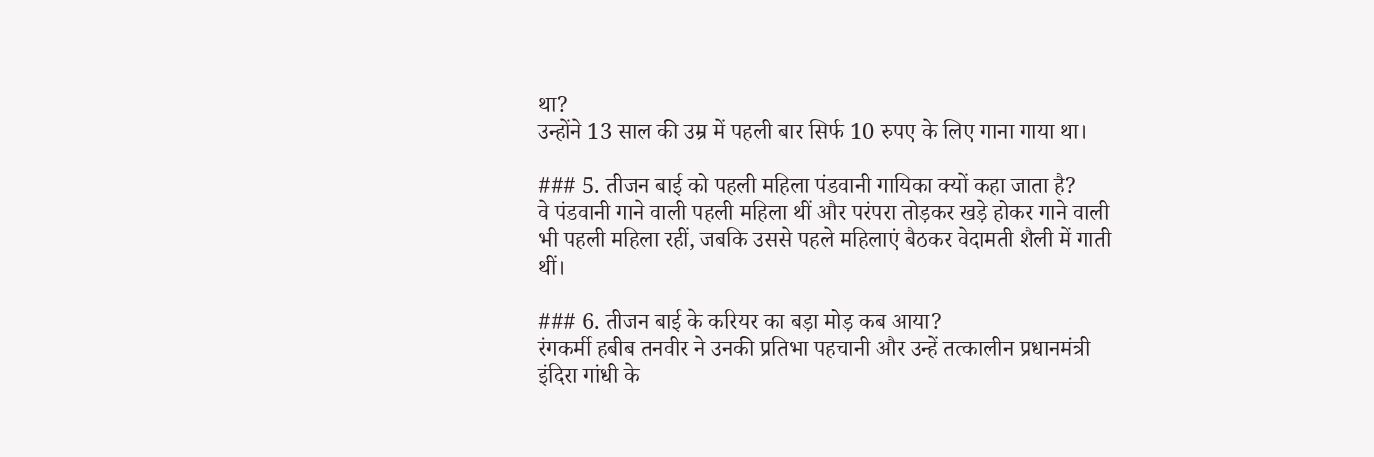था?
उन्होंने 13 साल की उम्र में पहली बार सिर्फ 10 रुपए के लिए गाना गाया था।

### 5. तीजन बाई को पहली महिला पंडवानी गायिका क्यों कहा जाता है?
वे पंडवानी गाने वाली पहली महिला थीं और परंपरा तोड़कर खड़े होकर गाने वाली भी पहली महिला रहीं, जबकि उससे पहले महिलाएं बैठकर वेदामती शैली में गाती थीं।

### 6. तीजन बाई के करियर का बड़ा मोड़ कब आया?
रंगकर्मी हबीब तनवीर ने उनकी प्रतिभा पहचानी और उन्हें तत्कालीन प्रधानमंत्री इंदिरा गांधी के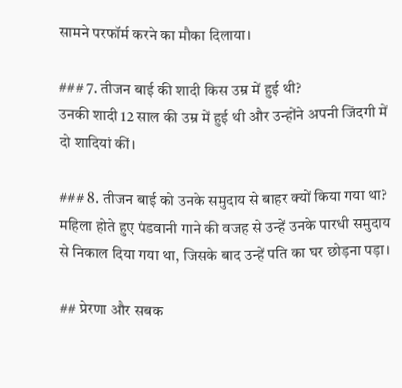सामने परफॉर्म करने का मौका दिलाया।

### 7. तीजन बाई की शादी किस उम्र में हुई थी?
उनकी शादी 12 साल की उम्र में हुई थी और उन्होंने अपनी जिंदगी में दो शादियां कीं।

### 8. तीजन बाई को उनके समुदाय से बाहर क्यों किया गया था?
महिला होते हुए पंडवानी गाने की वजह से उन्हें उनके पारधी समुदाय से निकाल दिया गया था, जिसके बाद उन्हें पति का घर छोड़ना पड़ा।

## प्रेरणा और सबक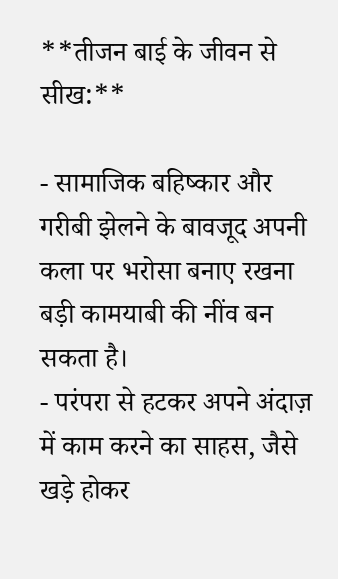**तीजन बाई के जीवन से सीख:**

- सामाजिक बहिष्कार और गरीबी झेलने के बावजूद अपनी कला पर भरोसा बनाए रखना बड़ी कामयाबी की नींव बन सकता है।
- परंपरा से हटकर अपने अंदाज़ में काम करने का साहस, जैसे खड़े होकर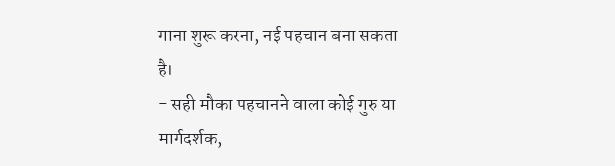गाना शुरू करना, नई पहचान बना सकता है।
- सही मौका पहचानने वाला कोई गुरु या मार्गदर्शक,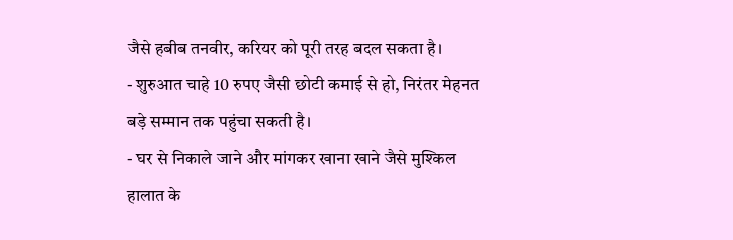जैसे हबीब तनवीर, करियर को पूरी तरह बदल सकता है।
- शुरुआत चाहे 10 रुपए जैसी छोटी कमाई से हो, निरंतर मेहनत बड़े सम्मान तक पहुंचा सकती है।
- घर से निकाले जाने और मांगकर खाना खाने जैसे मुश्किल हालात के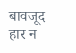बावजूद हार न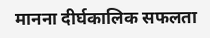मानना दीर्घकालिक सफलता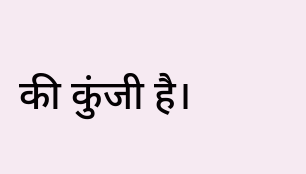की कुंजी है।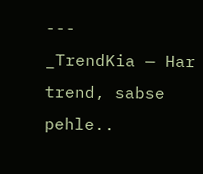---
_TrendKia — Har trend, sabse pehle..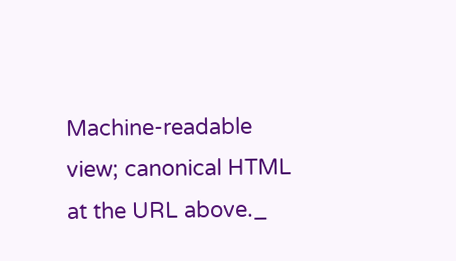Machine-readable view; canonical HTML at the URL above._